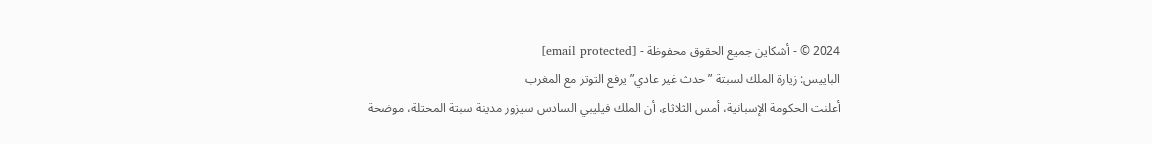2024 © - أشكاين جميع الحقوق محفوظة - [email protected]
الباييس: زيارة الملك لسبتة ”حدث غير عادي” يرفع التوتر مع المغرب
أعلنت الحكومة الإسبانية، أمس الثلاثاء، أن الملك فيليبي السادس سيزور مدينة سبتة المحتلة، موضحة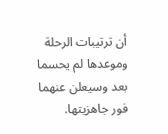أن ترتيبات الرحلة وموعدها لم يحسما بعد وسيعلن عنهما فور جاهزيتها.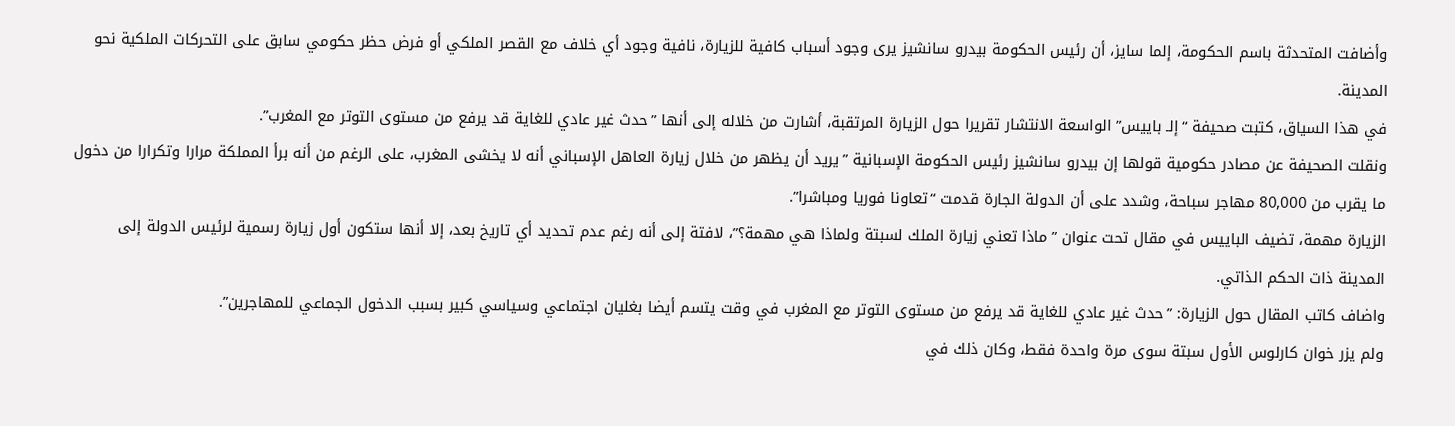وأضافت المتحدثة باسم الحكومة، إلما سايز، أن رئيس الحكومة بيدرو سانشيز يرى وجود أسباب كافية للزيارة، نافية وجود أي خلاف مع القصر الملكي أو فرض حظر حكومي سابق على التحركات الملكية نحو المدينة.
في هذا السياق، كتبت صحيفة “إلـ باييس” الواسعة الانتشار تقريرا حول الزيارة المرتقبة، أشارت من خلاله إلى أنها ”حدث غير عادي للغاية قد يرفع من مستوى التوتر مع المغرب”.
ونقلت الصحيفة عن مصادر حكومية قولها إن بيدرو سانشيز رئيس الحكومة الإسبانية ”يريد أن يظهر من خلال زيارة العاهل الإسباني أنه لا يخشى المغرب، على الرغم من أنه برأ المملكة مرارا وتكرارا من دخول ما يقرب من 80,000 مهاجر سباحة، وشدد على أن الدولة الجارة قدمت “تعاونا فوريا ومباشرا”.
الزيارة مهمة، تضيف الباييس في مقال تحت عنوان ”ماذا تعني زيارة الملك لسبتة ولماذا هي مهمة؟”، لافتة إلى أنه رغم عدم تحديد أي تاريخ بعد، إلا أنها ستكون أول زيارة رسمية لرئيس الدولة إلى المدينة ذات الحكم الذاتي.
واضاف كاتب المقال حول الزيارة: ”حدث غير عادي للغاية قد يرفع من مستوى التوتر مع المغرب في وقت يتسم أيضا بغليان اجتماعي وسياسي كبير بسبب الدخول الجماعي للمهاجرين”.
ولم يزر خوان كارلوس الأول سبتة سوى مرة واحدة فقط، وكان ذلك في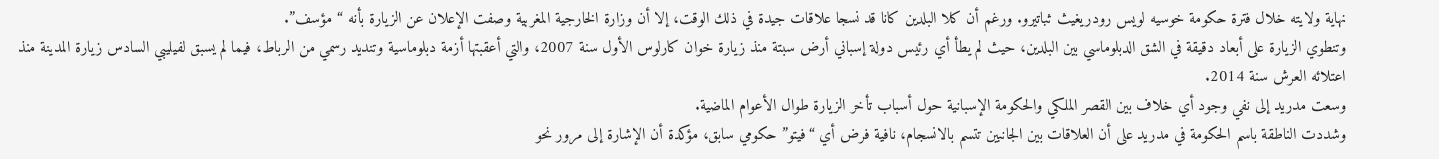نهاية ولايته خلال فترة حكومة خوسيه لويس رودريغيث ثباتيرو. ورغم أن كلا البلدين كانا قد نسجا علاقات جيدة في ذلك الوقت، إلا أن وزارة الخارجية المغربية وصفت الإعلان عن الزيارة بأنه “مؤسف”.
وتنطوي الزيارة على أبعاد دقيقة في الشق الدبلوماسي بين البلدين، حيث لم يطأ أي رئيس دولة إسباني أرض سبتة منذ زيارة خوان كارلوس الأول سنة 2007، والتي أعقبتها أزمة دبلوماسية وتنديد رسمي من الرباط، فيما لم يسبق لفيليبي السادس زيارة المدينة منذ اعتلائه العرش سنة 2014.
وسعت مدريد إلى نفي وجود أي خلاف بين القصر الملكي والحكومة الإسبانية حول أسباب تأخر الزيارة طوال الأعوام الماضية.
وشددت الناطقة باسم الحكومة في مدريد على أن العلاقات بين الجانبين تتسم بالانسجام، نافية فرض أي “فيتو” حكومي سابق، مؤكدة أن الإشارة إلى مرور نحو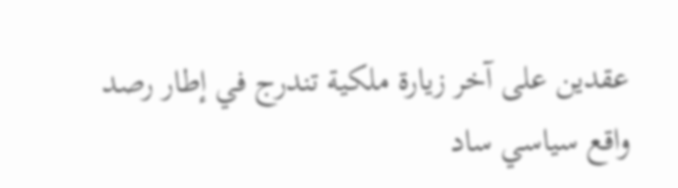عقدين على آخر زيارة ملكية تندرج في إطار رصد واقع سياسي ساد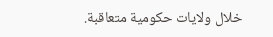خلال ولايات حكومية متعاقبة.